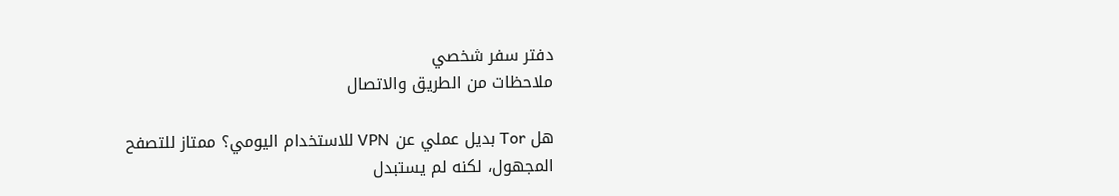دفتر سفر شخصي
ملاحظات من الطريق والاتصال

هل Tor بديل عملي عن VPN للاستخدام اليومي؟ ممتاز للتصفح المجهول، لكنه لم يستبدل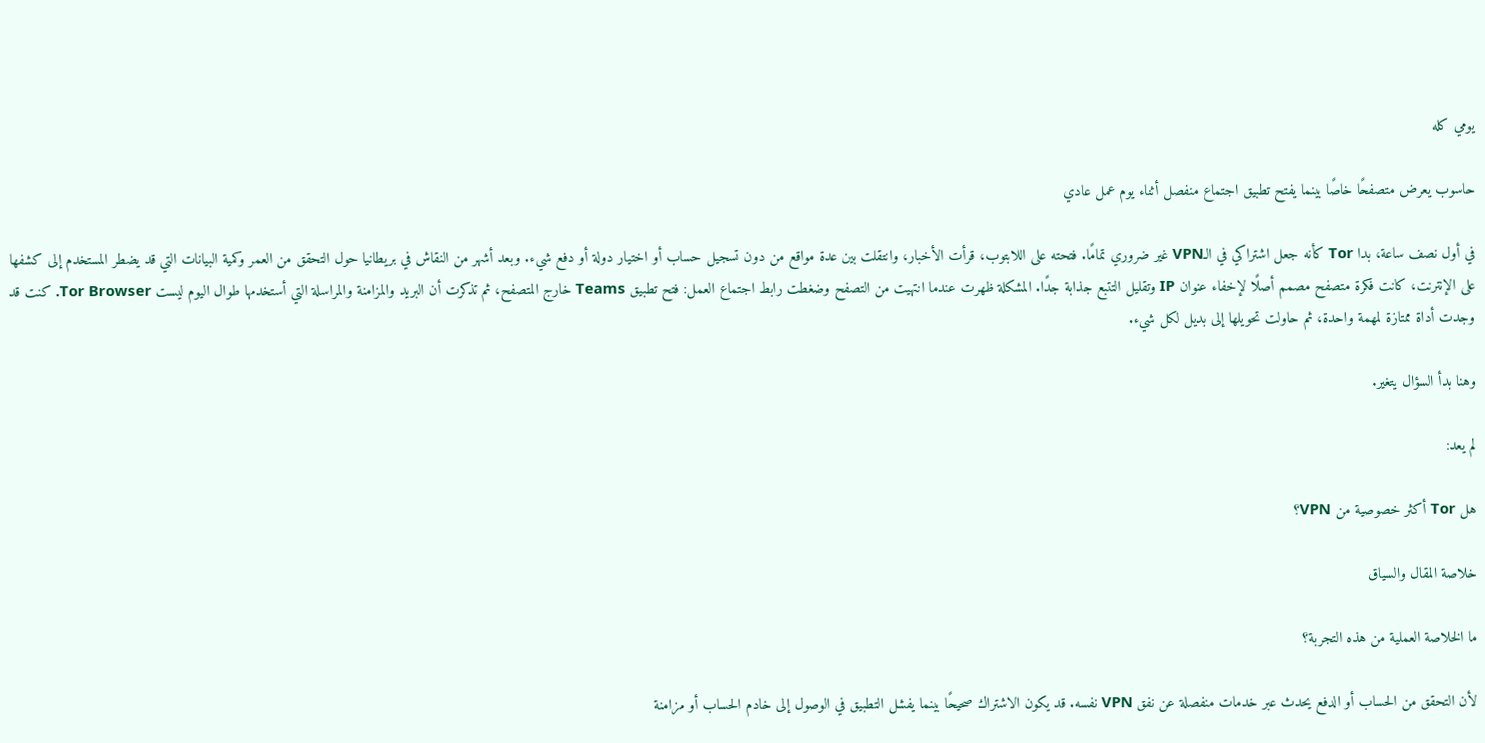يومي كله

حاسوب يعرض متصفحًا خاصًا بينما يفتح تطبيق اجتماع منفصل أثناء يوم عمل عادي

في أول نصف ساعة، بدا Tor كأنه جعل اشتراكي في الـVPN غير ضروري تمامًا. فتحته على اللابتوب، قرأت الأخبار، وانتقلت بين عدة مواقع من دون تسجيل حساب أو اختيار دولة أو دفع شيء. وبعد أشهر من النقاش في بريطانيا حول التحقق من العمر وكمية البيانات التي قد يضطر المستخدم إلى كشفها على الإنترنت، كانت فكرة متصفح مصمم أصلًا لإخفاء عنوان IP وتقليل التتبع جذابة جدًا. المشكلة ظهرت عندما انتهيت من التصفح وضغطت رابط اجتماع العمل: فتح تطبيق Teams خارج المتصفح، ثم تذكرت أن البريد والمزامنة والمراسلة التي أستخدمها طوال اليوم ليست Tor Browser. كنت قد وجدت أداة ممتازة لمهمة واحدة، ثم حاولت تحويلها إلى بديل لكل شيء.

وهنا بدأ السؤال يتغير.

لم يعد:

هل Tor أكثر خصوصية من VPN؟

خلاصة المقال والسياق

ما الخلاصة العملية من هذه التجربة؟

لأن التحقق من الحساب أو الدفع يحدث عبر خدمات منفصلة عن نفق VPN نفسه. قد يكون الاشتراك صحيحًا بينما يفشل التطبيق في الوصول إلى خادم الحساب أو مزامنة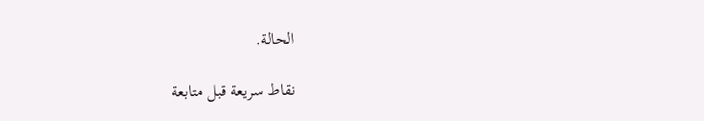الحالة.

نقاط سريعة قبل متابعة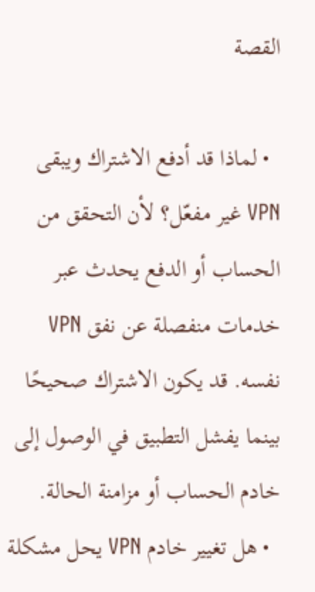القصة

  • لماذا قد أدفع الاشتراك ويبقى VPN غير مفعّل؟ لأن التحقق من الحساب أو الدفع يحدث عبر خدمات منفصلة عن نفق VPN نفسه. قد يكون الاشتراك صحيحًا بينما يفشل التطبيق في الوصول إلى خادم الحساب أو مزامنة الحالة.
  • هل تغيير خادم VPN يحل مشكلة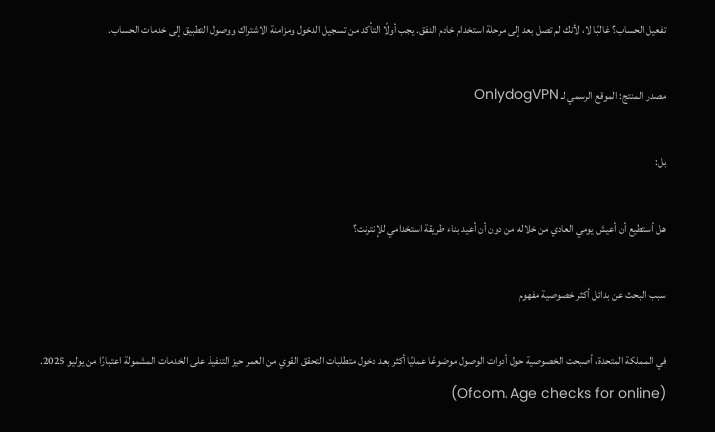تفعيل الحساب؟ غالبًا لا، لأنك لم تصل بعد إلى مرحلة استخدام خادم النفق. يجب أولًا التأكد من تسجيل الدخول ومزامنة الاشتراك ووصول التطبيق إلى خدمات الحساب.

مصدر المنتج: الموقع الرسمي لـ OnlydogVPN

بل:

هل أستطيع أن أعيش يومي العادي من خلاله من دون أن أعيد بناء طريقة استخدامي للإنترنت؟

سبب البحث عن بدائل أكثر خصوصية مفهوم

في المملكة المتحدة، أصبحت الخصوصية حول أدوات الوصول موضوعًا عمليًا أكثر بعد دخول متطلبات التحقق القوي من العمر حيز التنفيذ على الخدمات المشمولة اعتبارًا من يوليو 2025. (Ofcom، Age checks for online)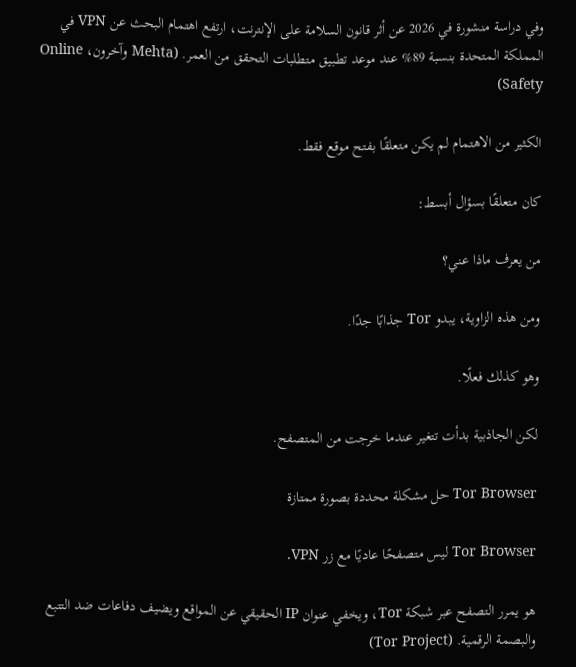وفي دراسة منشورة في 2026 عن أثر قانون السلامة على الإنترنت، ارتفع اهتمام البحث عن VPN في المملكة المتحدة بنسبة 89% عند موعد تطبيق متطلبات التحقق من العمر. (Mehta وآخرون، Online Safety)

الكثير من الاهتمام لم يكن متعلقًا بفتح موقع فقط.

كان متعلقًا بسؤال أبسط:

من يعرف ماذا عني؟

ومن هذه الزاوية، يبدو Tor جذابًا جدًا.

وهو كذلك فعلًا.

لكن الجاذبية بدأت تتغير عندما خرجت من المتصفح.

Tor Browser حل مشكلة محددة بصورة ممتازة

Tor Browser ليس متصفحًا عاديًا مع زر VPN.

هو يمرر التصفح عبر شبكة Tor، ويخفي عنوان IP الحقيقي عن المواقع ويضيف دفاعات ضد التتبع والبصمة الرقمية. (Tor Project)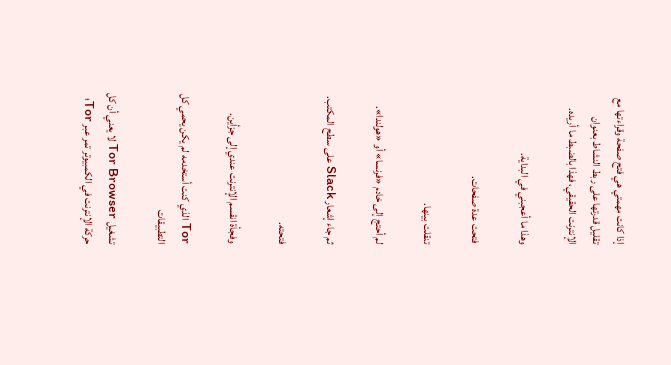إذا كانت مهمتي هي فتح صفحة وقراءتها مع تقليل قدرتها على ربط النشاط بعنوان الإنترنت الحقيقي، فهذا بالضبط ما أريده.

وهذا ما أعجبني في البداية.

فتحت عدة صفحات.

تنقلت بينها.

لم أحتج إلى خادم «فرنسا» أو «هولندا».

ثم جاء إشعار Slack على سطح المكتب.

فتحته.

وفجأة انقسم الإنترنت عندي إلى جزأين.

Tor الذي كنت أستخدمه لم يكن يحمي كل التطبيقات

تشغيل Tor Browser لا يعني أن كل حركة الإنترنت في الكمبيوتر تمر عبر Tor؛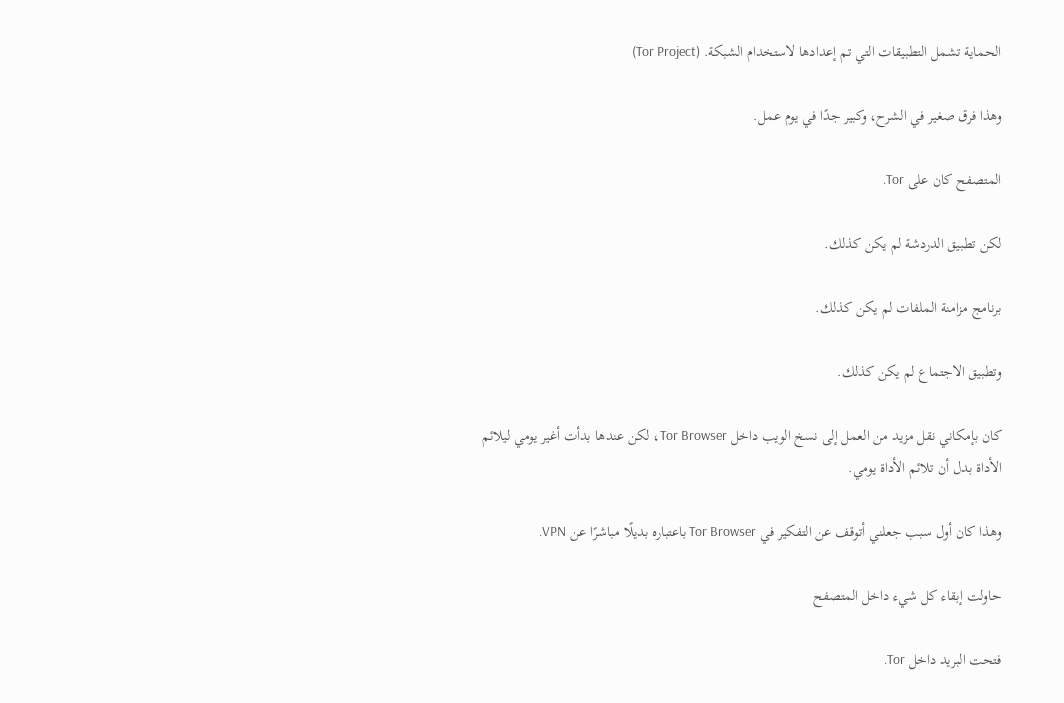الحماية تشمل التطبيقات التي تم إعدادها لاستخدام الشبكة. (Tor Project)

وهذا فرق صغير في الشرح، وكبير جدًا في يوم عمل.

المتصفح كان على Tor.

لكن تطبيق الدردشة لم يكن كذلك.

برنامج مزامنة الملفات لم يكن كذلك.

وتطبيق الاجتماع لم يكن كذلك.

كان بإمكاني نقل مزيد من العمل إلى نسخ الويب داخل Tor Browser، لكن عندها بدأت أغير يومي ليلائم الأداة بدل أن تلائم الأداة يومي.

وهذا كان أول سبب جعلني أتوقف عن التفكير في Tor Browser باعتباره بديلًا مباشرًا عن VPN.

حاولت إبقاء كل شيء داخل المتصفح

فتحت البريد داخل Tor.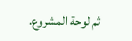ثم لوحة المشروع.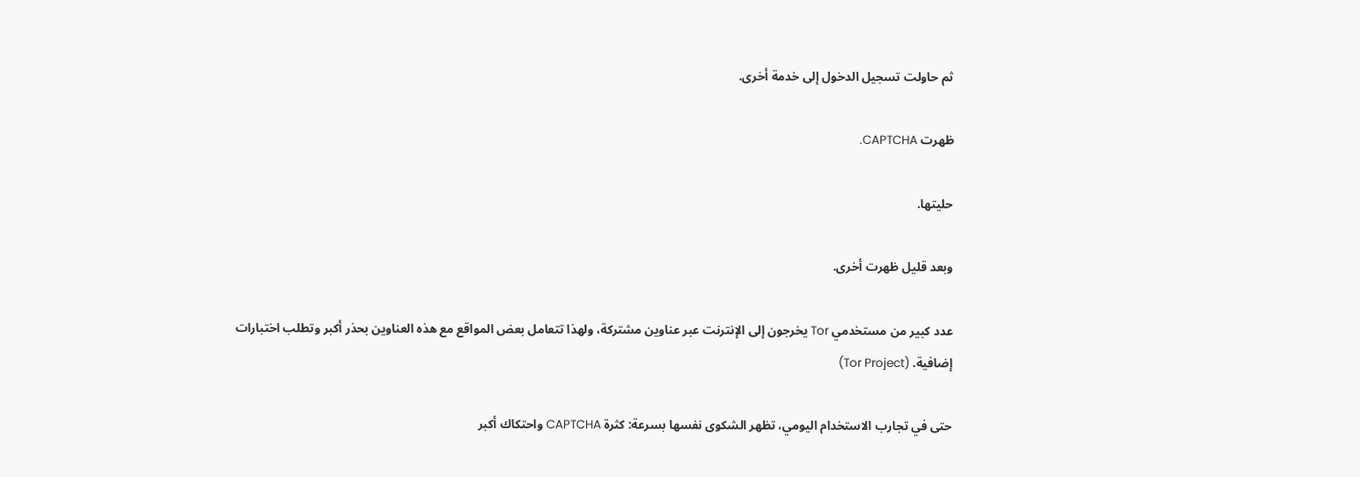ثم حاولت تسجيل الدخول إلى خدمة أخرى.

ظهرت CAPTCHA.

حليتها.

وبعد قليل ظهرت أخرى.

عدد كبير من مستخدمي Tor يخرجون إلى الإنترنت عبر عناوين مشتركة، ولهذا تتعامل بعض المواقع مع هذه العناوين بحذر أكبر وتطلب اختبارات إضافية. (Tor Project)

حتى في تجارب الاستخدام اليومي، تظهر الشكوى نفسها بسرعة: كثرة CAPTCHA واحتكاك أكبر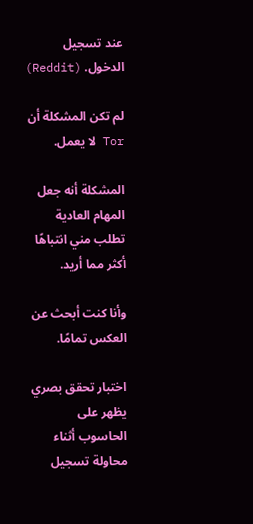عند تسجيل الدخول. (Reddit)

لم تكن المشكلة أن Tor لا يعمل.

المشكلة أنه جعل المهام العادية تطلب مني انتباهًا أكثر مما أريد.

وأنا كنت أبحث عن العكس تمامًا.

اختبار تحقق بصري يظهر على الحاسوب أثناء محاولة تسجيل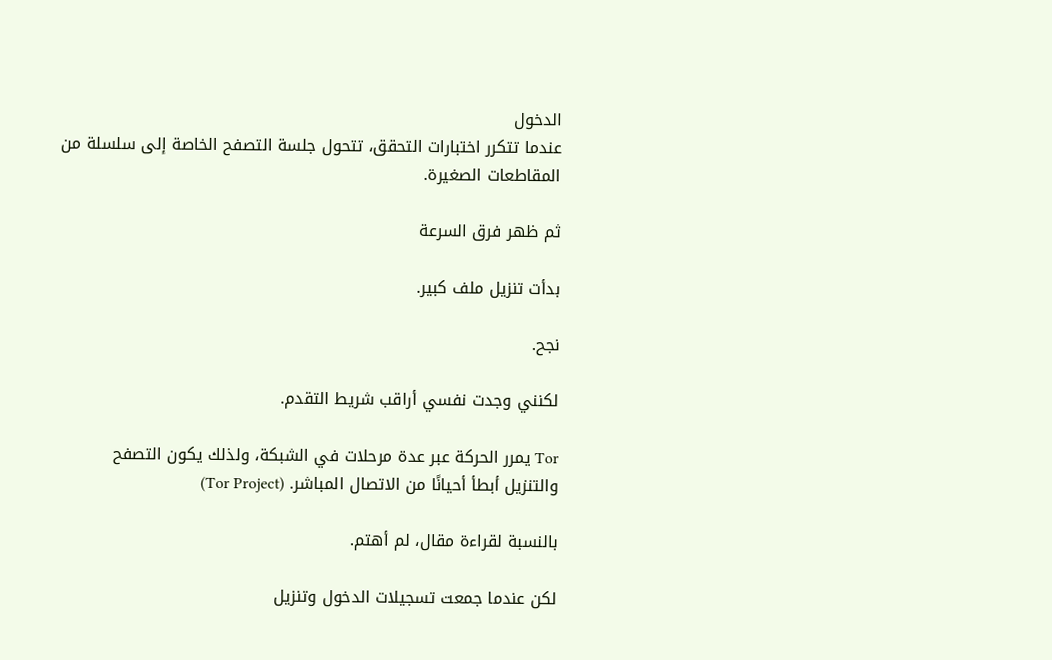الدخول
عندما تتكرر اختبارات التحقق، تتحول جلسة التصفح الخاصة إلى سلسلة من المقاطعات الصغيرة.

ثم ظهر فرق السرعة

بدأت تنزيل ملف كبير.

نجح.

لكنني وجدت نفسي أراقب شريط التقدم.

Tor يمرر الحركة عبر عدة مرحلات في الشبكة، ولذلك يكون التصفح والتنزيل أبطأ أحيانًا من الاتصال المباشر. (Tor Project)

بالنسبة لقراءة مقال، لم أهتم.

لكن عندما جمعت تسجيلات الدخول وتنزيل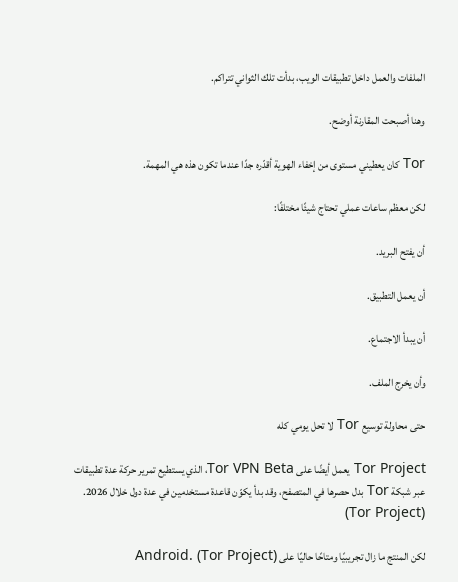الملفات والعمل داخل تطبيقات الويب، بدأت تلك الثواني تتراكم.

وهنا أصبحت المقارنة أوضح.

Tor كان يعطيني مستوى من إخفاء الهوية أقدّره جدًا عندما تكون هذه هي المهمة.

لكن معظم ساعات عملي تحتاج شيئًا مختلفًا:

أن يفتح البريد.

أن يعمل التطبيق.

أن يبدأ الاجتماع.

وأن يخرج الملف.

حتى محاولة توسيع Tor لا تحل يومي كله

Tor Project يعمل أيضًا على Tor VPN Beta، الذي يستطيع تمرير حركة عدة تطبيقات عبر شبكة Tor بدل حصرها في المتصفح، وقد بدأ يكوّن قاعدة مستخدمين في عدة دول خلال 2026. (Tor Project)

لكن المنتج ما زال تجريبيًا ومتاحًا حاليًا على Android. (Tor Project)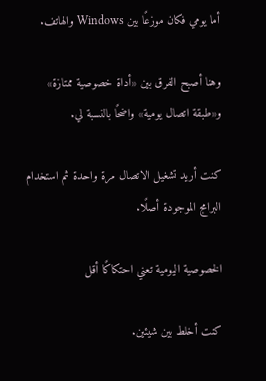أما يومي فكان موزعًا بين Windows والهاتف.

وهنا أصبح الفرق بين «أداة خصوصية ممتازة» و«طبقة اتصال يومية» واضحًا بالنسبة لي.

كنت أريد تشغيل الاتصال مرة واحدة ثم استخدام البرامج الموجودة أصلًا.

الخصوصية اليومية تعني احتكاكًا أقل

كنت أخلط بين شيئين.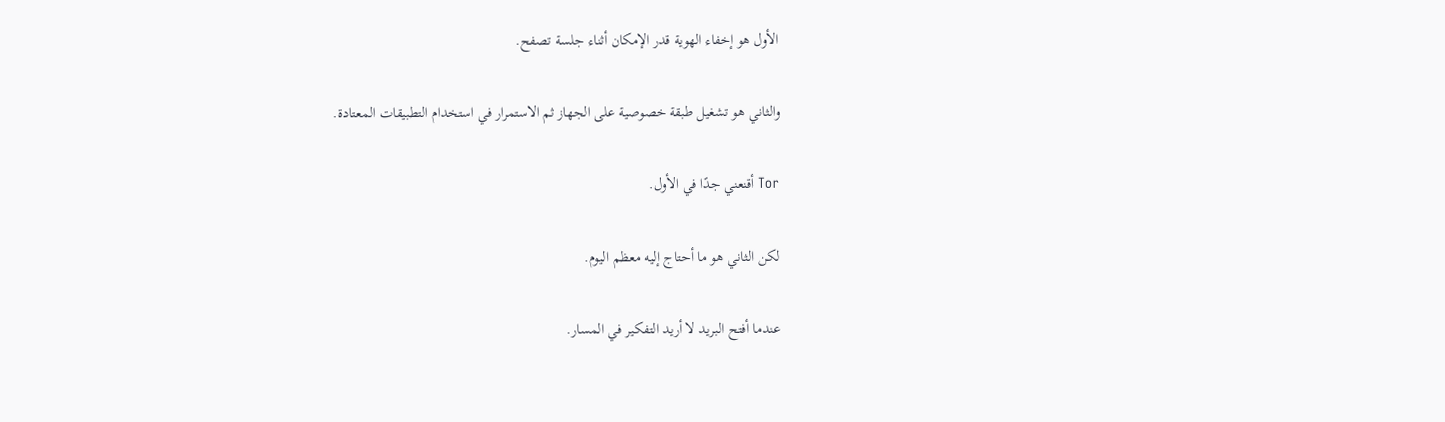الأول هو إخفاء الهوية قدر الإمكان أثناء جلسة تصفح.

والثاني هو تشغيل طبقة خصوصية على الجهاز ثم الاستمرار في استخدام التطبيقات المعتادة.

Tor أقنعني جدًا في الأول.

لكن الثاني هو ما أحتاج إليه معظم اليوم.

عندما أفتح البريد لا أريد التفكير في المسار.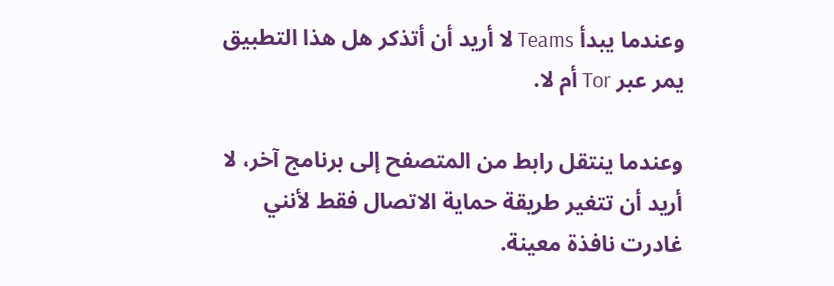وعندما يبدأ Teams لا أريد أن أتذكر هل هذا التطبيق يمر عبر Tor أم لا.

وعندما ينتقل رابط من المتصفح إلى برنامج آخر، لا أريد أن تتغير طريقة حماية الاتصال فقط لأنني غادرت نافذة معينة.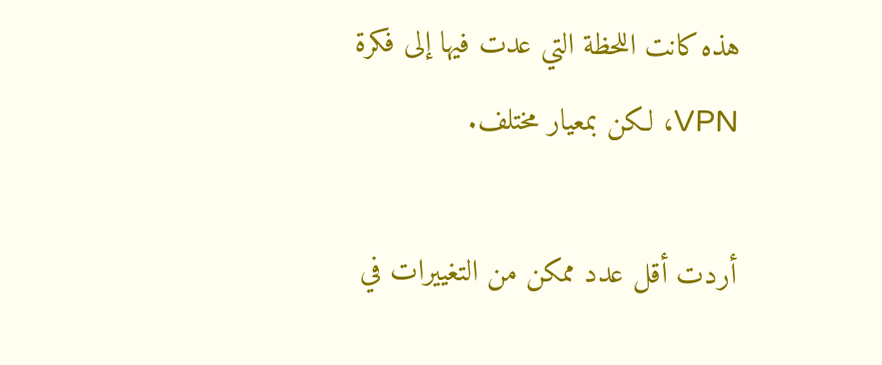هذه كانت اللحظة التي عدت فيها إلى فكرة VPN، لكن بمعيار مختلف.

أردت أقل عدد ممكن من التغييرات في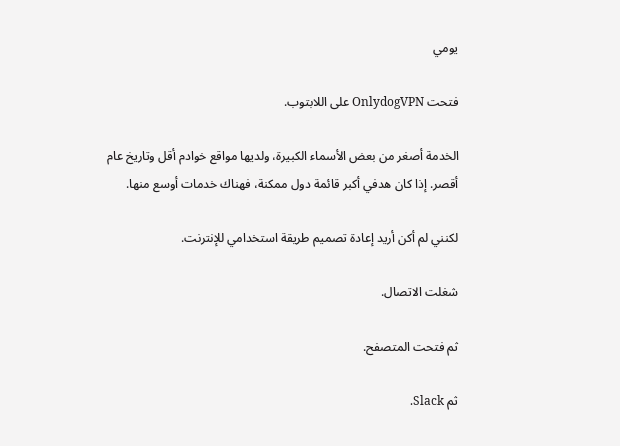يومي

فتحت OnlydogVPN على اللابتوب.

الخدمة أصغر من بعض الأسماء الكبيرة، ولديها مواقع خوادم أقل وتاريخ عام أقصر. إذا كان هدفي أكبر قائمة دول ممكنة، فهناك خدمات أوسع منها.

لكنني لم أكن أريد إعادة تصميم طريقة استخدامي للإنترنت.

شغلت الاتصال.

ثم فتحت المتصفح.

ثم Slack.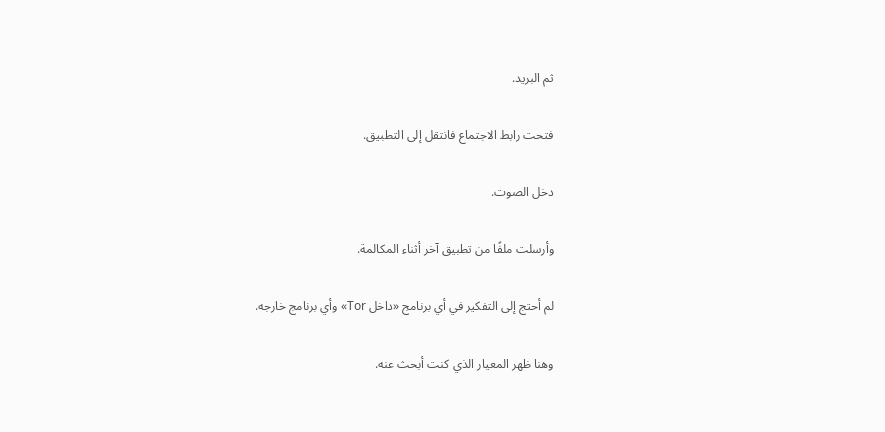ثم البريد.

فتحت رابط الاجتماع فانتقل إلى التطبيق.

دخل الصوت.

وأرسلت ملفًا من تطبيق آخر أثناء المكالمة.

لم أحتج إلى التفكير في أي برنامج «داخل Tor» وأي برنامج خارجه.

وهنا ظهر المعيار الذي كنت أبحث عنه.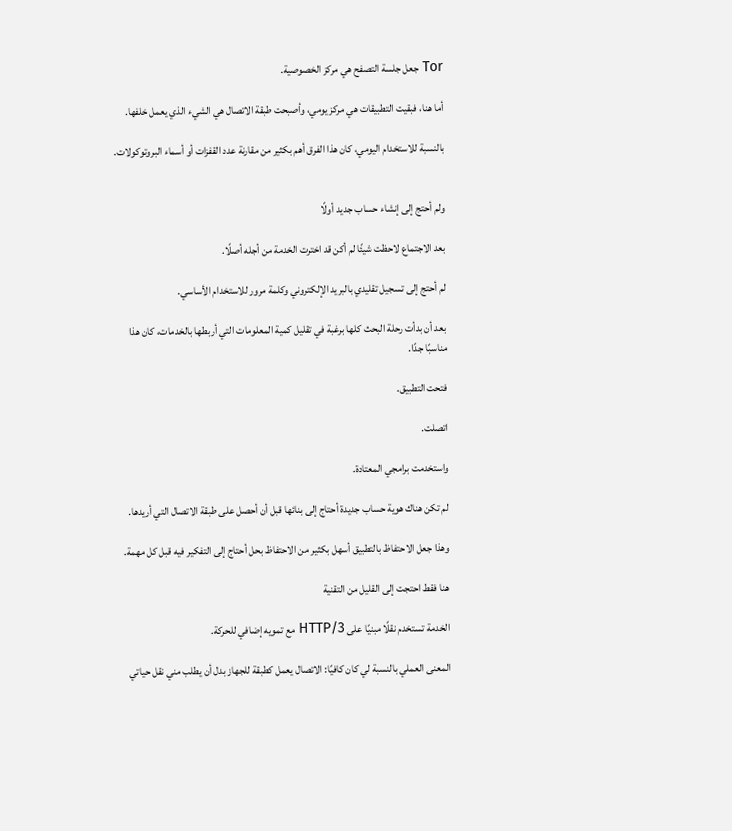Tor جعل جلسة التصفح هي مركز الخصوصية.

أما هنا، فبقيت التطبيقات هي مركز يومي، وأصبحت طبقة الاتصال هي الشيء الذي يعمل خلفها.

بالنسبة للاستخدام اليومي، كان هذا الفرق أهم بكثير من مقارنة عدد القفزات أو أسماء البروتوكولات.


ولم أحتج إلى إنشاء حساب جديد أولًا

بعد الاجتماع لاحظت شيئًا لم أكن قد اخترت الخدمة من أجله أصلًا.

لم أحتج إلى تسجيل تقليدي بالبريد الإلكتروني وكلمة مرور للاستخدام الأساسي.

بعد أن بدأت رحلة البحث كلها برغبة في تقليل كمية المعلومات التي أربطها بالخدمات، كان هذا مناسبًا جدًا.

فتحت التطبيق.

اتصلت.

واستخدمت برامجي المعتادة.

لم تكن هناك هوية حساب جديدة أحتاج إلى بنائها قبل أن أحصل على طبقة الاتصال التي أريدها.

وهذا جعل الاحتفاظ بالتطبيق أسهل بكثير من الاحتفاظ بحل أحتاج إلى التفكير فيه قبل كل مهمة.

هنا فقط احتجت إلى القليل من التقنية

الخدمة تستخدم نقلًا مبنيًا على HTTP/3 مع تمويه إضافي للحركة.

المعنى العملي بالنسبة لي كان كافيًا: الاتصال يعمل كطبقة للجهاز بدل أن يطلب مني نقل حياتي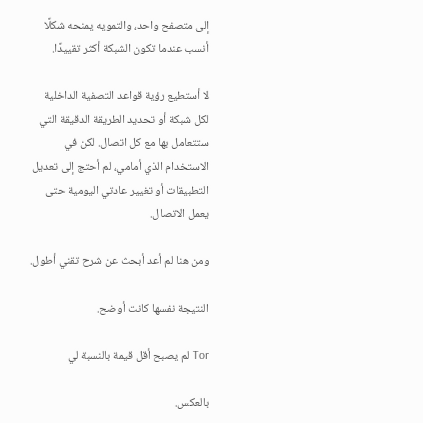إلى متصفح واحد، والتمويه يمنحه شكلًا أنسب عندما تكون الشبكة أكثر تقييدًا.

لا أستطيع رؤية قواعد التصفية الداخلية لكل شبكة أو تحديد الطريقة الدقيقة التي ستتعامل بها مع كل اتصال. لكن في الاستخدام الذي أمامي، لم أحتج إلى تعديل التطبيقات أو تغيير عادتي اليومية حتى يعمل الاتصال.

ومن هنا لم أعد أبحث عن شرح تقني أطول.

النتيجة نفسها كانت أوضح.

Tor لم يصبح أقل قيمة بالنسبة لي

بالعكس.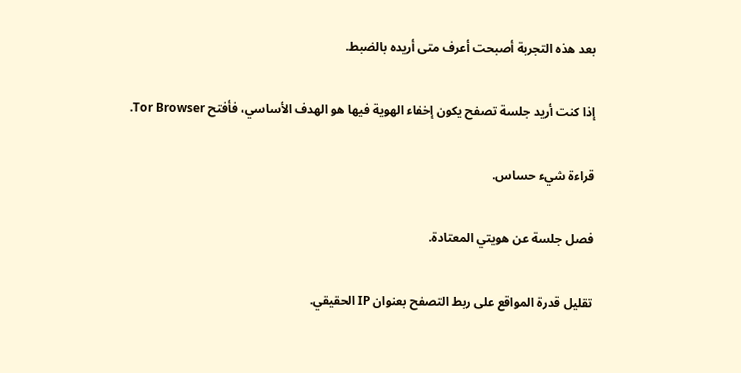بعد هذه التجربة أصبحت أعرف متى أريده بالضبط.

إذا كنت أريد جلسة تصفح يكون إخفاء الهوية فيها هو الهدف الأساسي، فأفتح Tor Browser.

قراءة شيء حساس.

فصل جلسة عن هويتي المعتادة.

تقليل قدرة المواقع على ربط التصفح بعنوان IP الحقيقي.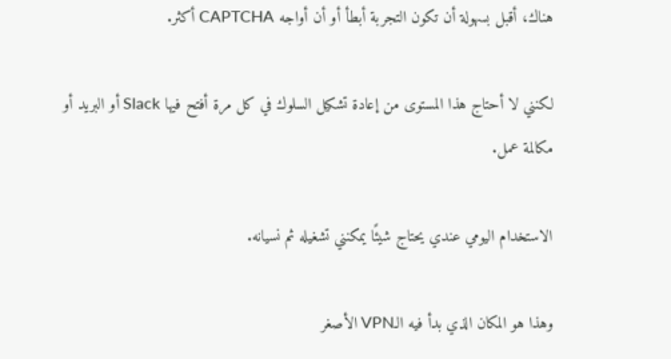هناك، أقبل بسهولة أن تكون التجربة أبطأ أو أن أواجه CAPTCHA أكثر.

لكنني لا أحتاج هذا المستوى من إعادة تشكيل السلوك في كل مرة أفتح فيها Slack أو البريد أو مكالمة عمل.

الاستخدام اليومي عندي يحتاج شيئًا يمكنني تشغيله ثم نسيانه.

وهذا هو المكان الذي بدأ فيه الـVPN الأصغر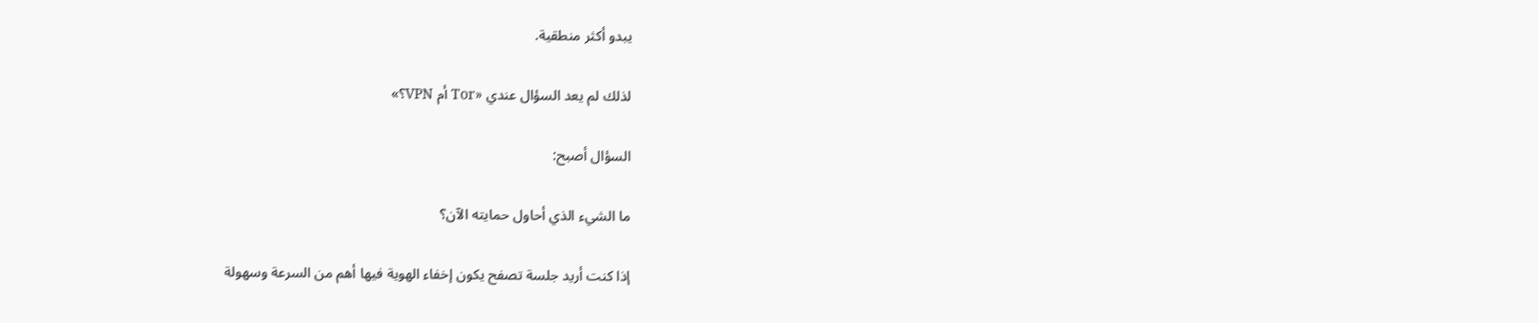يبدو أكثر منطقية.

لذلك لم يعد السؤال عندي «Tor أم VPN؟»

السؤال أصبح:

ما الشيء الذي أحاول حمايته الآن؟

إذا كنت أريد جلسة تصفح يكون إخفاء الهوية فيها أهم من السرعة وسهولة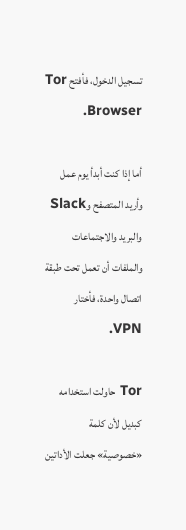تسجيل الدخول، فأفتح Tor Browser.

أما إذا كنت أبدأ يوم عمل وأريد المتصفح وSlack والبريد والاجتماعات والملفات أن تعمل تحت طبقة اتصال واحدة، فأختار VPN.

Tor حاولت استخدامه كبديل لأن كلمة «خصوصية» جعلت الأداتين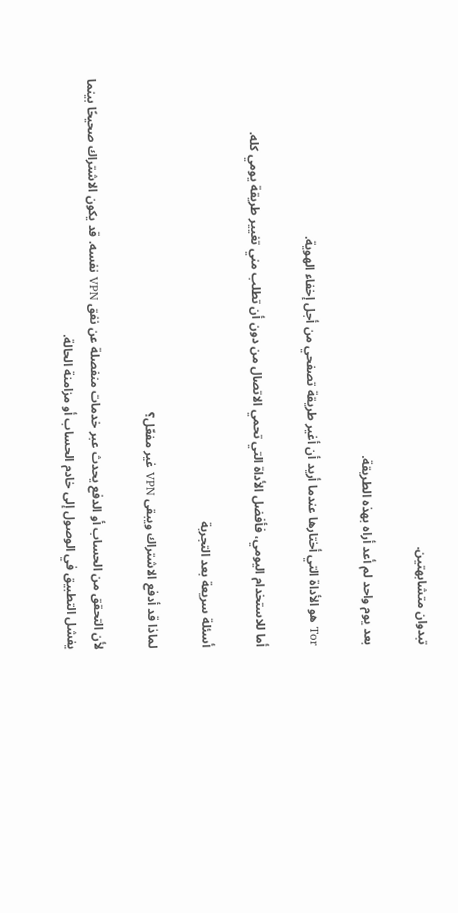تبدوان متشابهتين.

بعد يوم واحد لم أعد أراه بهذه الطريقة.

Tor هو الأداة التي أختارها عندما أريد أن أغير طريقة تصفحي من أجل إخفاء الهوية.

أما للاستخدام اليومي، فأفضل الأداة التي تحمي الاتصال من دون أن تطلب مني تغيير طريقة يومي كله.

أسئلة سريعة بعد التجربة

لماذا قد أدفع الاشتراك ويبقى VPN غير مفعّل؟

لأن التحقق من الحساب أو الدفع يحدث عبر خدمات منفصلة عن نفق VPN نفسه. قد يكون الاشتراك صحيحًا بينما يفشل التطبيق في الوصول إلى خادم الحساب أو مزامنة الحالة.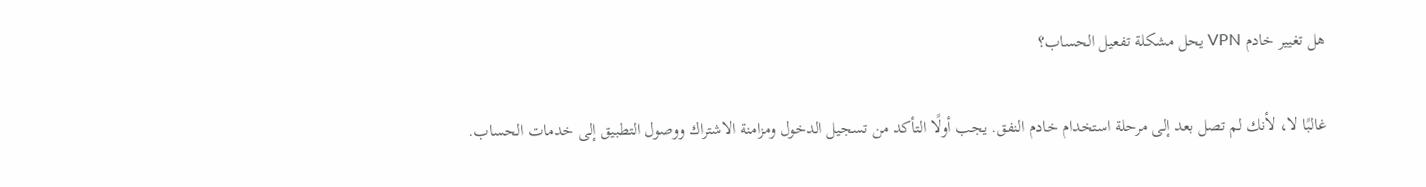هل تغيير خادم VPN يحل مشكلة تفعيل الحساب؟

غالبًا لا، لأنك لم تصل بعد إلى مرحلة استخدام خادم النفق. يجب أولًا التأكد من تسجيل الدخول ومزامنة الاشتراك ووصول التطبيق إلى خدمات الحساب.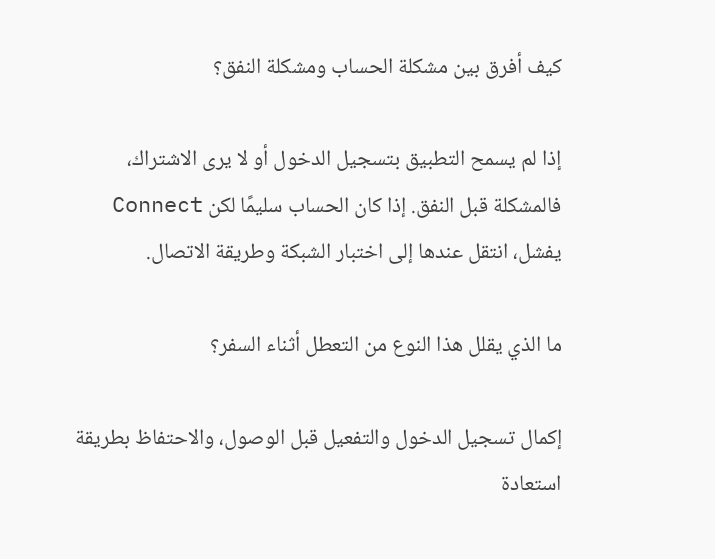كيف أفرق بين مشكلة الحساب ومشكلة النفق؟

إذا لم يسمح التطبيق بتسجيل الدخول أو لا يرى الاشتراك، فالمشكلة قبل النفق. إذا كان الحساب سليمًا لكن Connect يفشل، انتقل عندها إلى اختبار الشبكة وطريقة الاتصال.

ما الذي يقلل هذا النوع من التعطل أثناء السفر؟

إكمال تسجيل الدخول والتفعيل قبل الوصول، والاحتفاظ بطريقة استعادة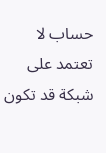حساب لا تعتمد على شبكة قد تكون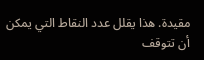مقيدة. هذا يقلل عدد النقاط التي يمكن أن تتوقف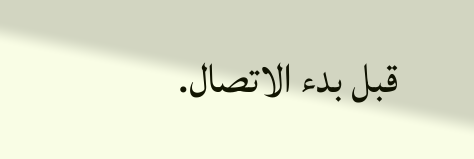قبل بدء الاتصال.